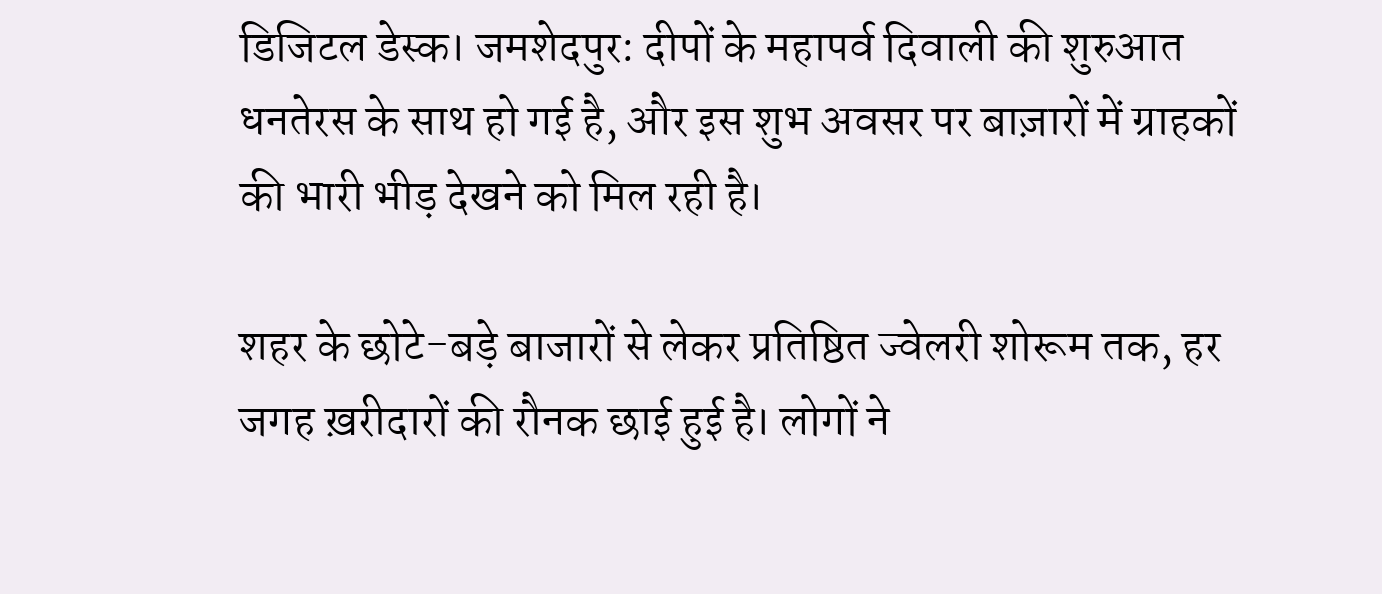डिजिटल डेस्क। जमशेदपुर: दीपों के महापर्व दिवाली की शुरुआत धनतेरस के साथ हो गई है, और इस शुभ अवसर पर बाज़ारों में ग्राहकों की भारी भीड़ देखने को मिल रही है।

शहर के छोटे-बड़े बाजारों से लेकर प्रतिष्ठित ज्वेलरी शोरूम तक, हर जगह ख़रीदारों की रौनक छाई हुई है। लोगों ने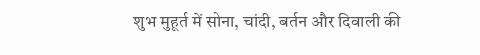शुभ मुहूर्त में सोना, चांदी, बर्तन और दिवाली की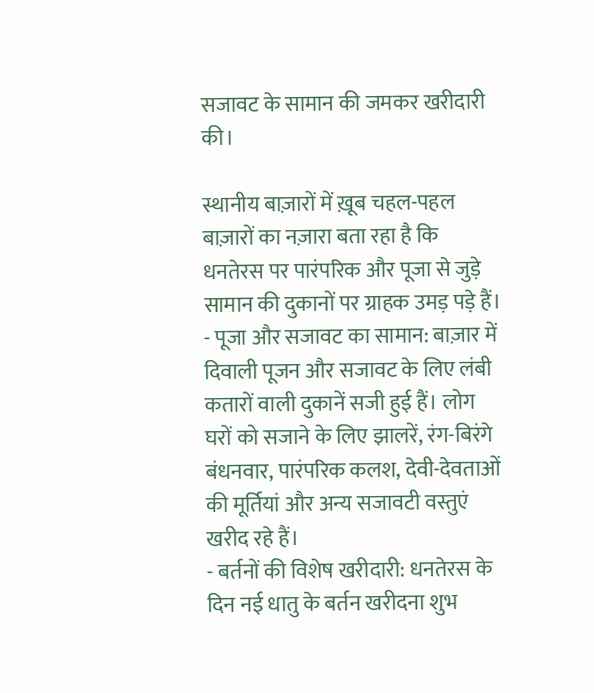सजावट के सामान की जमकर खरीदारी की।

स्थानीय बाज़ारों में ख़ूब चहल-पहल
बाज़ारों का नज़ारा बता रहा है कि धनतेरस पर पारंपरिक और पूजा से जुड़े सामान की दुकानों पर ग्राहक उमड़ पड़े हैं।
- पूजा और सजावट का सामान: बाज़ार में दिवाली पूजन और सजावट के लिए लंबी कतारों वाली दुकानें सजी हुई हैं। लोग घरों को सजाने के लिए झालरें, रंग-बिरंगे बंधनवार, पारंपरिक कलश, देवी-देवताओं की मूर्तियां और अन्य सजावटी वस्तुएं खरीद रहे हैं।
- बर्तनों की विशेष खरीदारी: धनतेरस के दिन नई धातु के बर्तन खरीदना शुभ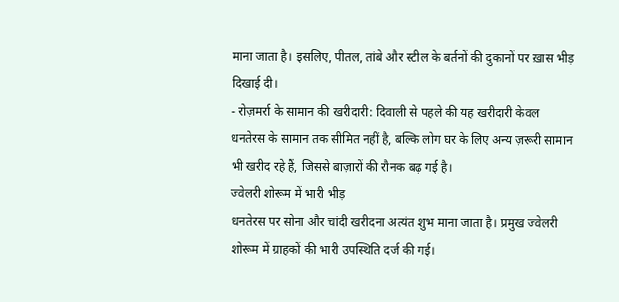माना जाता है। इसलिए, पीतल, तांबे और स्टील के बर्तनों की दुकानों पर ख़ास भीड़ दिखाई दी।
- रोज़मर्रा के सामान की खरीदारी: दिवाली से पहले की यह खरीदारी केवल धनतेरस के सामान तक सीमित नहीं है, बल्कि लोग घर के लिए अन्य ज़रूरी सामान भी खरीद रहे हैं, जिससे बाज़ारों की रौनक बढ़ गई है।
ज्वेलरी शोरूम में भारी भीड़
धनतेरस पर सोना और चांदी खरीदना अत्यंत शुभ माना जाता है। प्रमुख ज्वेलरी शोरूम में ग्राहकों की भारी उपस्थिति दर्ज की गई।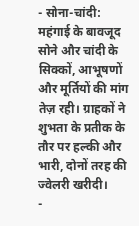- सोना-चांदी: महंगाई के बावजूद सोने और चांदी के सिक्कों, आभूषणों और मूर्तियों की मांग तेज़ रही। ग्राहकों ने शुभता के प्रतीक के तौर पर हल्की और भारी, दोनों तरह की ज्वेलरी खरीदी।
-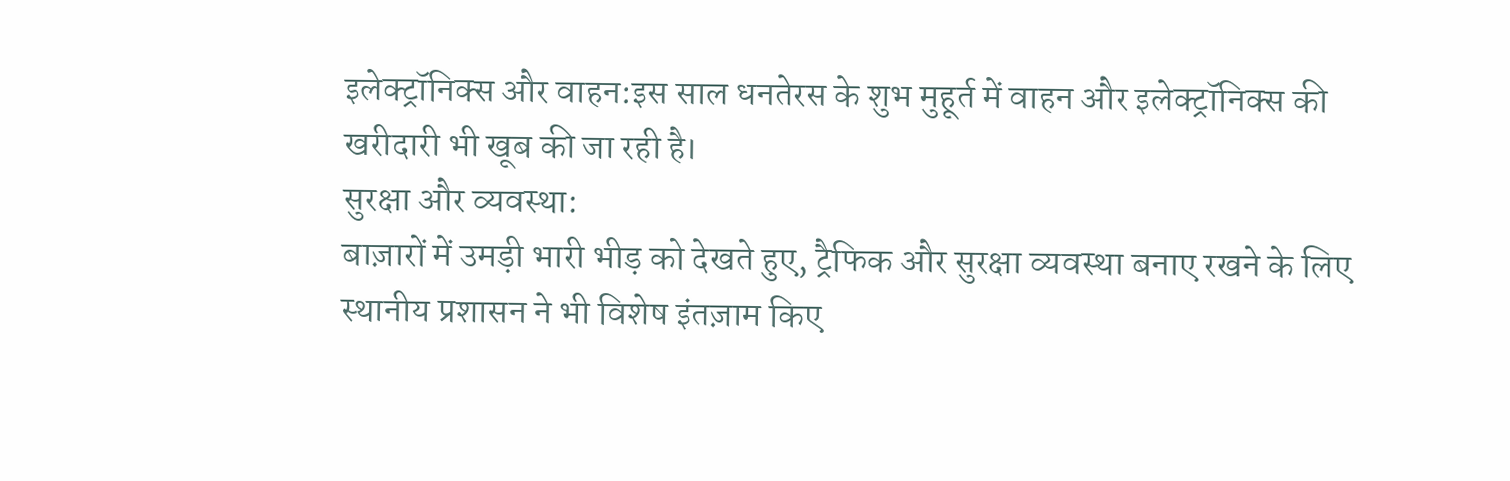इलेक्ट्रॉनिक्स और वाहन:इस साल धनतेरस के शुभ मुहूर्त में वाहन और इलेक्ट्रॉनिक्स की खरीदारी भी खूब की जा रही है।
सुरक्षा और व्यवस्था:
बाज़ारों में उमड़ी भारी भीड़ को देखते हुए, ट्रैफिक और सुरक्षा व्यवस्था बनाए रखने के लिए स्थानीय प्रशासन ने भी विशेष इंतज़ाम किए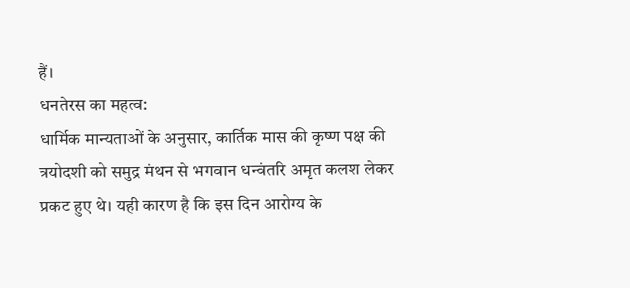हैं।
धनतेरस का महत्व:
धार्मिक मान्यताओं के अनुसार, कार्तिक मास की कृष्ण पक्ष की त्रयोदशी को समुद्र मंथन से भगवान धन्वंतरि अमृत कलश लेकर प्रकट हुए थे। यही कारण है कि इस दिन आरोग्य के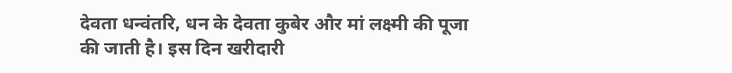देवता धन्वंतरि, धन के देवता कुबेर और मां लक्ष्मी की पूजा की जाती है। इस दिन खरीदारी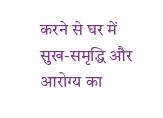करने से घर में सुख-समृद्धि और आरोग्य का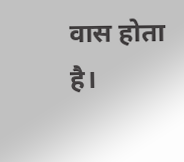वास होता है।